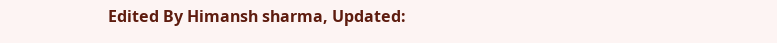Edited By Himansh sharma, Updated: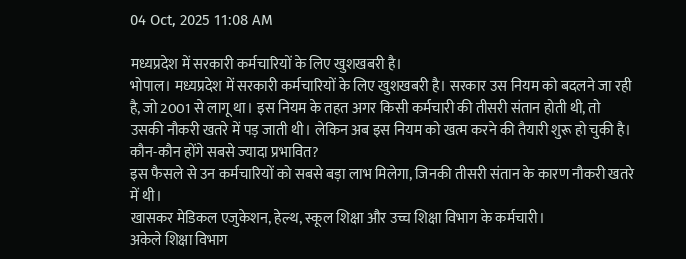04 Oct, 2025 11:08 AM

मध्यप्रदेश में सरकारी कर्मचारियों के लिए खुशखबरी है।
भोपाल। मध्यप्रदेश में सरकारी कर्मचारियों के लिए खुशखबरी है। सरकार उस नियम को बदलने जा रही है, जो 2001 से लागू था। इस नियम के तहत अगर किसी कर्मचारी की तीसरी संतान होती थी, तो उसकी नौकरी खतरे में पड़ जाती थी। लेकिन अब इस नियम को खत्म करने की तैयारी शुरू हो चुकी है।
कौन-कौन होंगे सबसे ज्यादा प्रभावित?
इस फैसले से उन कर्मचारियों को सबसे बड़ा लाभ मिलेगा, जिनकी तीसरी संतान के कारण नौकरी खतरे में थी।
खासकर मेडिकल एजुकेशन, हेल्थ, स्कूल शिक्षा और उच्च शिक्षा विभाग के कर्मचारी।
अकेले शिक्षा विभाग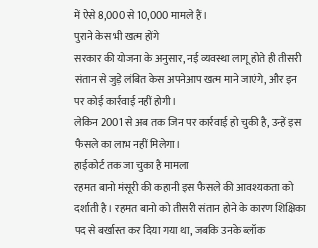में ऐसे 8,000 से 10,000 मामले हैं।
पुराने केस भी खत्म होंगे
सरकार की योजना के अनुसार, नई व्यवस्था लागू होते ही तीसरी संतान से जुड़े लंबित केस अपनेआप खत्म माने जाएंगे, और इन पर कोई कार्रवाई नहीं होगी।
लेकिन 2001 से अब तक जिन पर कार्रवाई हो चुकी है, उन्हें इस फैसले का लाभ नहीं मिलेगा।
हाईकोर्ट तक जा चुका है मामला
रहमत बानो मंसूरी की कहानी इस फैसले की आवश्यकता को दर्शाती है। रहमत बानो को तीसरी संतान होने के कारण शिक्षिका पद से बर्खास्त कर दिया गया था, जबकि उनके ब्लॉक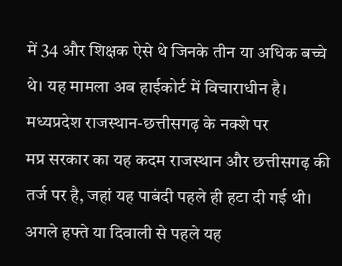में 34 और शिक्षक ऐसे थे जिनके तीन या अधिक बच्चे थे। यह मामला अब हाईकोर्ट में विचाराधीन है।
मध्यप्रदेश राजस्थान-छत्तीसगढ़ के नक्शे पर
मप्र सरकार का यह कदम राजस्थान और छत्तीसगढ़ की तर्ज पर है, जहां यह पाबंदी पहले ही हटा दी गई थी।
अगले हफ्ते या दिवाली से पहले यह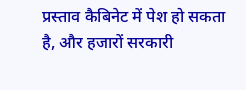प्रस्ताव कैबिनेट में पेश हो सकता है, और हजारों सरकारी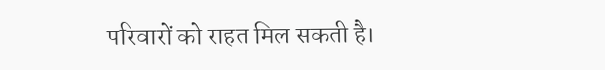परिवारों को राहत मिल सकती है।